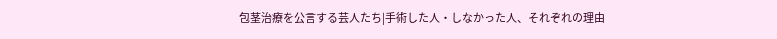包茎治療を公言する芸人たち|手術した人・しなかった人、それぞれの理由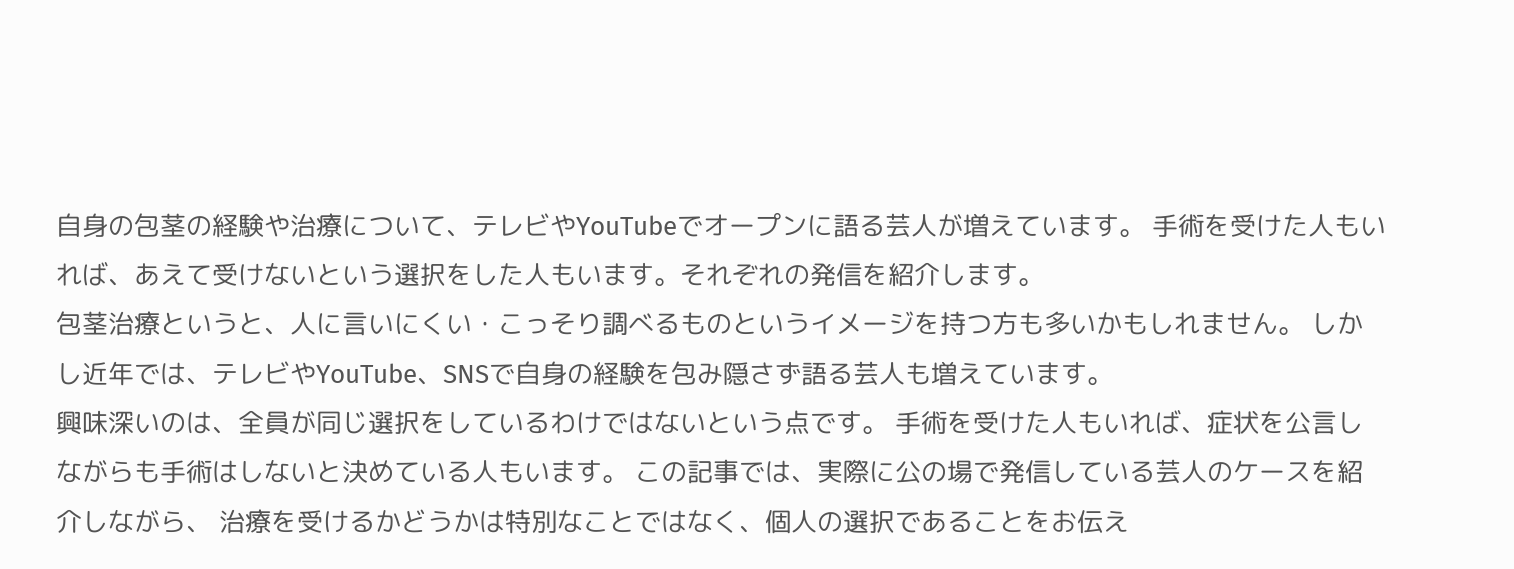自身の包茎の経験や治療について、テレビやYouTubeでオープンに語る芸人が増えています。 手術を受けた人もいれば、あえて受けないという選択をした人もいます。それぞれの発信を紹介します。
包茎治療というと、人に言いにくい・こっそり調べるものというイメージを持つ方も多いかもしれません。 しかし近年では、テレビやYouTube、SNSで自身の経験を包み隠さず語る芸人も増えています。
興味深いのは、全員が同じ選択をしているわけではないという点です。 手術を受けた人もいれば、症状を公言しながらも手術はしないと決めている人もいます。 この記事では、実際に公の場で発信している芸人のケースを紹介しながら、 治療を受けるかどうかは特別なことではなく、個人の選択であることをお伝え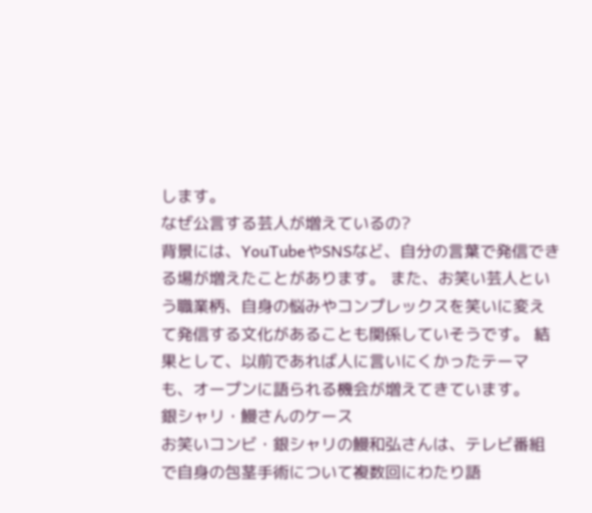します。
なぜ公言する芸人が増えているの?
背景には、YouTubeやSNSなど、自分の言葉で発信できる場が増えたことがあります。 また、お笑い芸人という職業柄、自身の悩みやコンプレックスを笑いに変えて発信する文化があることも関係していそうです。 結果として、以前であれば人に言いにくかったテーマも、オープンに語られる機会が増えてきています。
銀シャリ・鰻さんのケース
お笑いコンビ・銀シャリの鰻和弘さんは、テレビ番組で自身の包茎手術について複数回にわたり語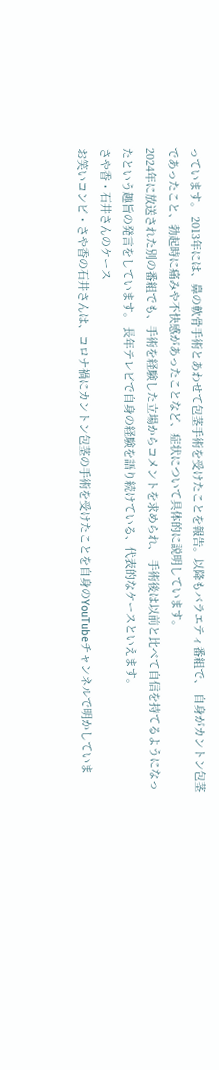っています。 2013年には、鼻の軟骨手術とあわせて包茎手術を受けたことを報告。以降もバラエティ番組で、 自身がカントン包茎であったこと、勃起時に痛みや不快感があったことなど、症状について具体的に説明しています。
2024年に放送された別の番組でも、手術を経験した立場からコメントを求められ、 手術後は以前と比べて自信を持てるようになったという趣旨の発言をしています。 長年テレビで自身の経験を語り続けている、代表的なケースといえます。
さや香・石井さんのケース
お笑いコンビ・さや香の石井さんは、コロナ禍にカントン包茎の手術を受けたことを自身のYouTubeチャンネルで明かしていま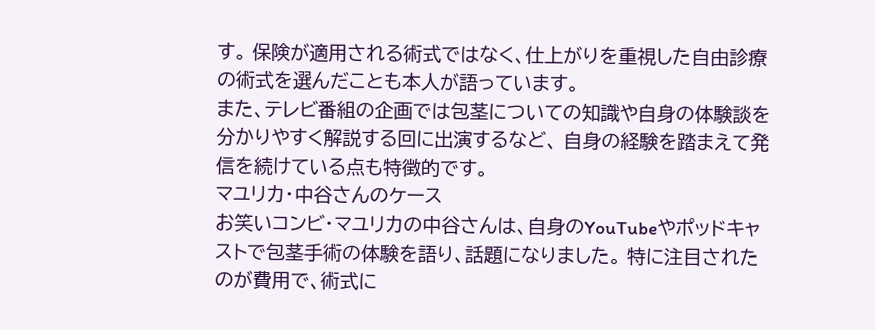す。 保険が適用される術式ではなく、仕上がりを重視した自由診療の術式を選んだことも本人が語っています。
また、テレビ番組の企画では包茎についての知識や自身の体験談を分かりやすく解説する回に出演するなど、 自身の経験を踏まえて発信を続けている点も特徴的です。
マユリカ・中谷さんのケース
お笑いコンビ・マユリカの中谷さんは、自身のYouTubeやポッドキャストで包茎手術の体験を語り、話題になりました。 特に注目されたのが費用で、術式に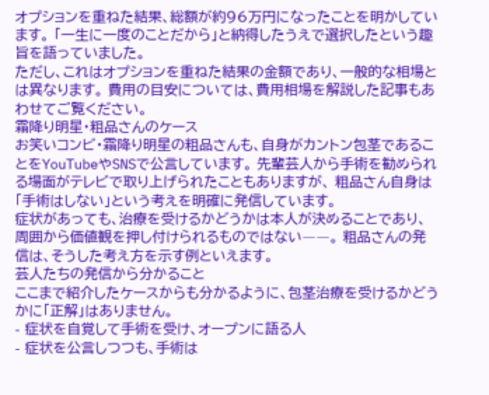オプションを重ねた結果、総額が約96万円になったことを明かしています。 「一生に一度のことだから」と納得したうえで選択したという趣旨を語っていました。
ただし、これはオプションを重ねた結果の金額であり、一般的な相場とは異なります。 費用の目安については、費用相場を解説した記事もあわせてご覧ください。
霜降り明星・粗品さんのケース
お笑いコンビ・霜降り明星の粗品さんも、自身がカントン包茎であることをYouTubeやSNSで公言しています。 先輩芸人から手術を勧められる場面がテレビで取り上げられたこともありますが、 粗品さん自身は「手術はしない」という考えを明確に発信しています。
症状があっても、治療を受けるかどうかは本人が決めることであり、周囲から価値観を押し付けられるものではない――。 粗品さんの発信は、そうした考え方を示す例といえます。
芸人たちの発信から分かること
ここまで紹介したケースからも分かるように、包茎治療を受けるかどうかに「正解」はありません。
- 症状を自覚して手術を受け、オープンに語る人
- 症状を公言しつつも、手術は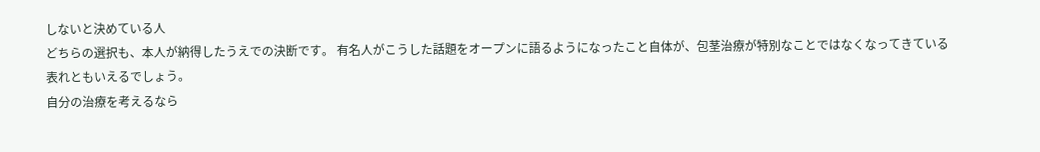しないと決めている人
どちらの選択も、本人が納得したうえでの決断です。 有名人がこうした話題をオープンに語るようになったこと自体が、包茎治療が特別なことではなくなってきている表れともいえるでしょう。
自分の治療を考えるなら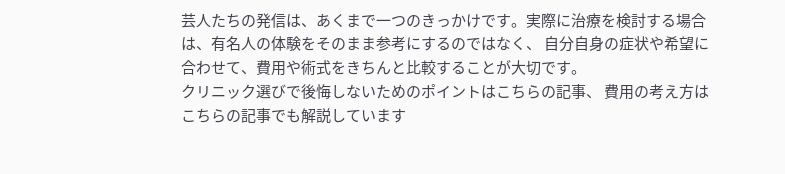芸人たちの発信は、あくまで一つのきっかけです。実際に治療を検討する場合は、有名人の体験をそのまま参考にするのではなく、 自分自身の症状や希望に合わせて、費用や術式をきちんと比較することが大切です。
クリニック選びで後悔しないためのポイントはこちらの記事、 費用の考え方はこちらの記事でも解説しています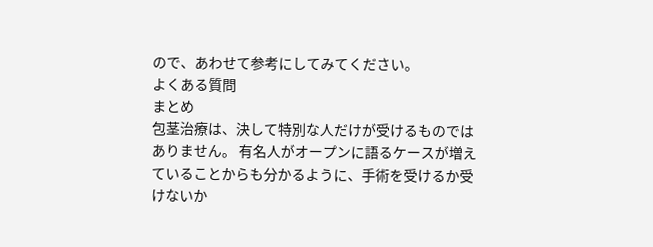ので、あわせて参考にしてみてください。
よくある質問
まとめ
包茎治療は、決して特別な人だけが受けるものではありません。 有名人がオープンに語るケースが増えていることからも分かるように、手術を受けるか受けないか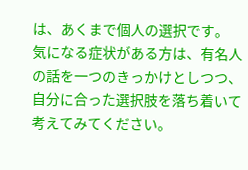は、あくまで個人の選択です。
気になる症状がある方は、有名人の話を一つのきっかけとしつつ、自分に合った選択肢を落ち着いて考えてみてください。